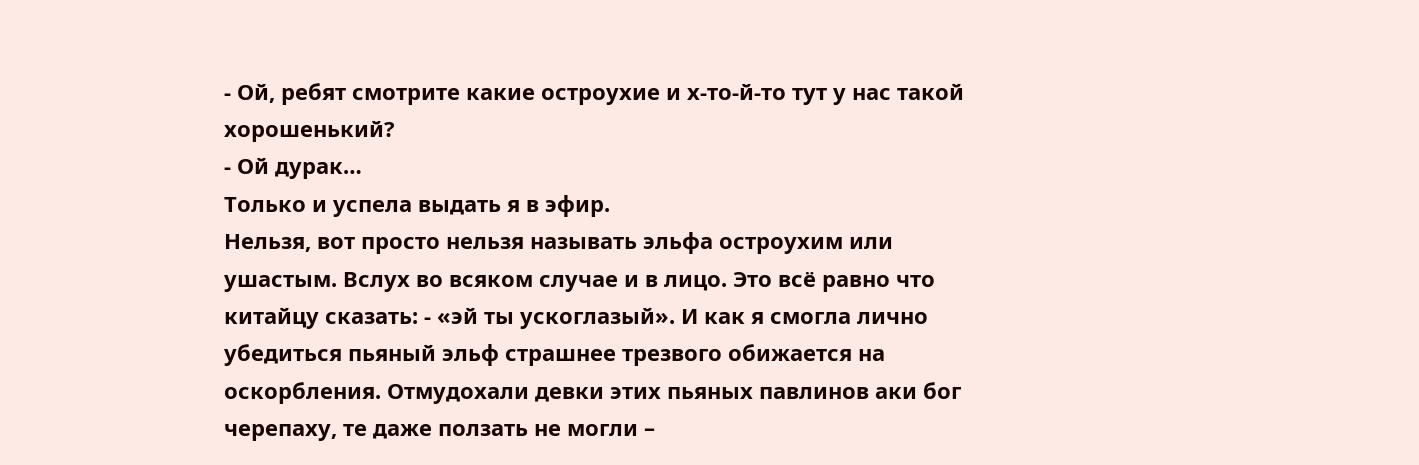- Ой, ребят смотрите какие остроухие и х-то-й-то тут у нас такой хорошенький?
- Ой дурак…
Только и успела выдать я в эфир.
Нельзя, вот просто нельзя называть эльфа остроухим или ушастым. Вслух во всяком случае и в лицо. Это всё равно что китайцу сказать: - «эй ты ускоглазый». И как я смогла лично убедиться пьяный эльф страшнее трезвого обижается на оскорбления. Отмудохали девки этих пьяных павлинов аки бог черепаху, те даже ползать не могли –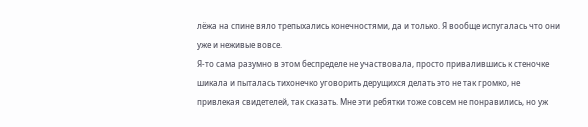лёжа на спине вяло трепыхались конечностями, да и только. Я вообще испугалась что они уже и неживые вовсе.
Я-то сама разумно в этом беспределе не участвовала, просто привалившись к стеночке шикала и пыталась тихонечко уговорить дерущихся делать это не так громко, не привлекая свидетелей, так сказать. Мне эти ребятки тоже совсем не понравились, но уж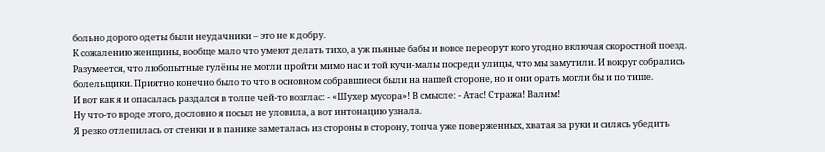больно дорого одеты были неудачники – это не к добру.
К сожалению женщины, вообще мало что умеют делать тихо, а уж пьяные бабы и вовсе переорут кого угодно включая скоростной поезд. Разумеется, что любопытные гулёны не могли пройти мимо нас и той кучи-малы посреди улицы, что мы замутили. И вокруг собрались болельщики. Приятно конечно было то что в основном собравшиеся были на нашей стороне, но и они орать могли бы и по тише.
И вот как я и опасалась раздался в толпе чей-то возглас: - «Шухер мусора»! В смысле: - Атас! Стража! Валим!
Ну что-то вроде этого, дословно я посыл не уловила, а вот интонацию узнала.
Я резко отлепилась от стенки и в панике заметалась из стороны в сторону, топча уже поверженных, хватая за руки и силясь убедить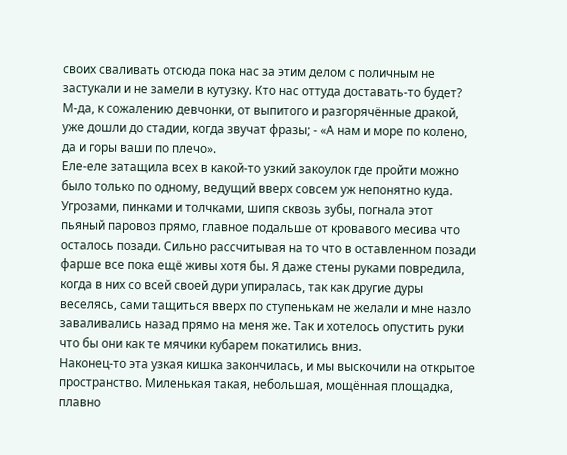своих сваливать отсюда пока нас за этим делом с поличным не застукали и не замели в кутузку. Кто нас оттуда доставать-то будет?
М-да, к сожалению девчонки, от выпитого и разгорячённые дракой, уже дошли до стадии, когда звучат фразы; - «А нам и море по колено, да и горы ваши по плечо».
Еле-еле затащила всех в какой-то узкий закоулок где пройти можно было только по одному, ведущий вверх совсем уж непонятно куда. Угрозами, пинками и толчками, шипя сквозь зубы, погнала этот пьяный паровоз прямо, главное подальше от кровавого месива что осталось позади. Сильно рассчитывая на то что в оставленном позади фарше все пока ещё живы хотя бы. Я даже стены руками повредила, когда в них со всей своей дури упиралась, так как другие дуры веселясь, сами тащиться вверх по ступенькам не желали и мне назло заваливались назад прямо на меня же. Так и хотелось опустить руки что бы они как те мячики кубарем покатились вниз.
Наконец-то эта узкая кишка закончилась, и мы выскочили на открытое пространство. Миленькая такая, небольшая, мощённая площадка, плавно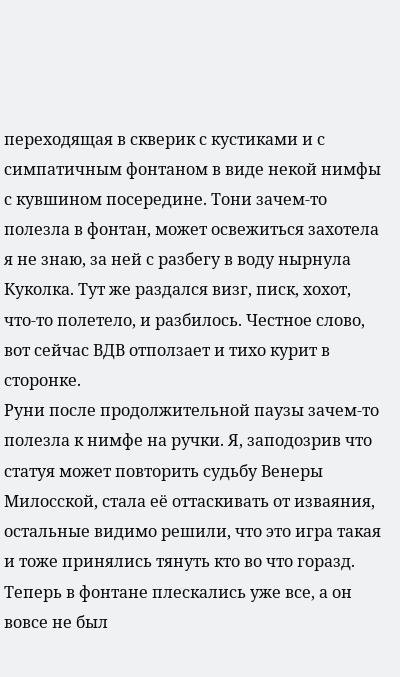переходящая в скверик с кустиками и с симпатичным фонтаном в виде некой нимфы с кувшином посередине. Тони зачем-то полезла в фонтан, может освежиться захотела я не знаю, за ней с разбегу в воду нырнула Куколка. Тут же раздался визг, писк, хохот, что-то полетело, и разбилось. Честное слово, вот сейчас ВДВ отползает и тихо курит в сторонке.
Руни после продолжительной паузы зачем-то полезла к нимфе на ручки. Я, заподозрив что статуя может повторить судьбу Венеры Милосской, стала её оттаскивать от изваяния, остальные видимо решили, что это игра такая и тоже принялись тянуть кто во что горазд. Теперь в фонтане плескались уже все, а он вовсе не был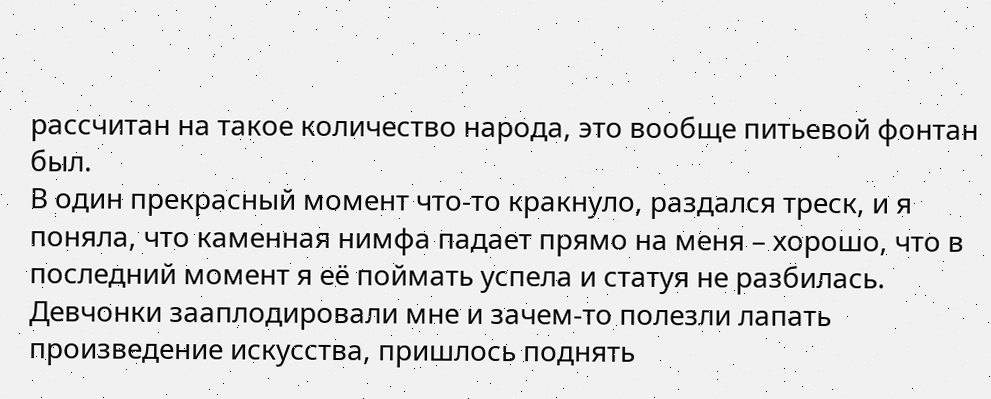рассчитан на такое количество народа, это вообще питьевой фонтан был.
В один прекрасный момент что-то кракнуло, раздался треск, и я поняла, что каменная нимфа падает прямо на меня – хорошо, что в последний момент я её поймать успела и статуя не разбилась. Девчонки зааплодировали мне и зачем-то полезли лапать произведение искусства, пришлось поднять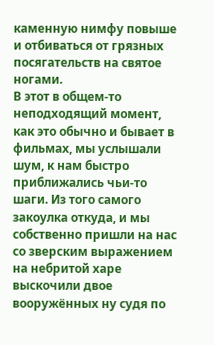каменную нимфу повыше и отбиваться от грязных посягательств на святое ногами.
В этот в общем-то неподходящий момент, как это обычно и бывает в фильмах, мы услышали шум, к нам быстро приближались чьи-то шаги. Из того самого закоулка откуда, и мы собственно пришли на нас со зверским выражением на небритой харе выскочили двое вооружённых ну судя по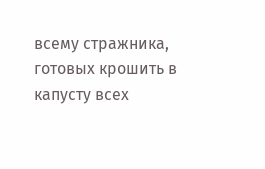всему стражника, готовых крошить в капусту всех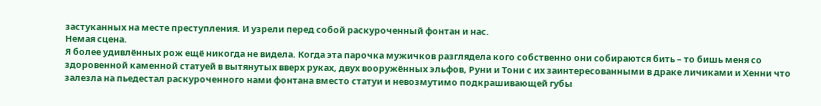застуканных на месте преступления. И узрели перед собой раскуроченный фонтан и нас.
Немая сцена.
Я более удивлённых рож ещё никогда не видела. Когда эта парочка мужичков разглядела кого собственно они собираются бить – то бишь меня со здоровенной каменной статуей в вытянутых вверх руках, двух вооружённых эльфов, Руни и Тони с их заинтересованными в драке личиками и Хенни что залезла на пьедестал раскуроченного нами фонтана вместо статуи и невозмутимо подкрашивающей губы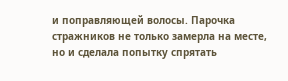и поправляющей волосы. Парочка стражников не только замерла на месте, но и сделала попытку спрятать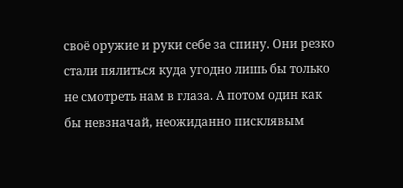своё оружие и руки себе за спину. Они резко стали пялиться куда угодно лишь бы только не смотреть нам в глаза. А потом один как бы невзначай, неожиданно писклявым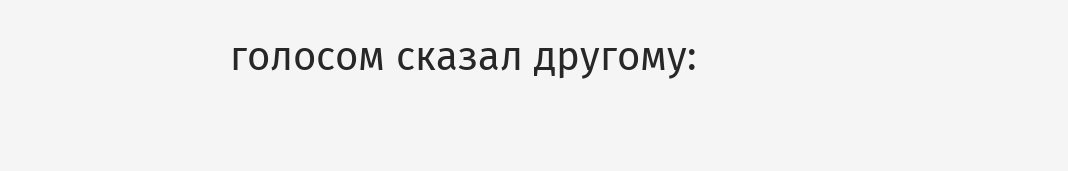голосом сказал другому: